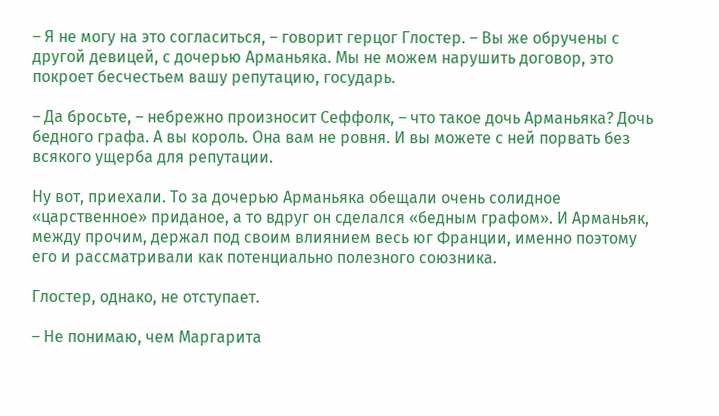– Я не могу на это согласиться, – говорит герцог Глостер. – Вы же обручены с другой девицей, с дочерью Арманьяка. Мы не можем нарушить договор, это покроет бесчестьем вашу репутацию, государь.

– Да бросьте, – небрежно произносит Сеффолк, – что такое дочь Арманьяка? Дочь бедного графа. А вы король. Она вам не ровня. И вы можете с ней порвать без всякого ущерба для репутации.

Ну вот, приехали. То за дочерью Арманьяка обещали очень солидное «царственное» приданое, а то вдруг он сделался «бедным графом». И Арманьяк, между прочим, держал под своим влиянием весь юг Франции, именно поэтому его и рассматривали как потенциально полезного союзника.

Глостер, однако, не отступает.

– Не понимаю, чем Маргарита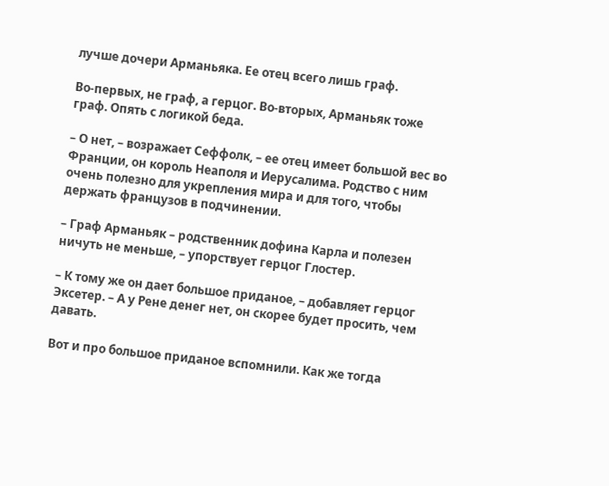лучше дочери Арманьяка. Ее отец всего лишь граф.

Во-первых, не граф, а герцог. Во-вторых, Арманьяк тоже граф. Опять с логикой беда.

– О нет, – возражает Сеффолк, – ее отец имеет большой вес во Франции, он король Неаполя и Иерусалима. Родство с ним очень полезно для укрепления мира и для того, чтобы держать французов в подчинении.

– Граф Арманьяк – родственник дофина Карла и полезен ничуть не меньше, – упорствует герцог Глостер.

– К тому же он дает большое приданое, – добавляет герцог Эксетер. – А у Рене денег нет, он скорее будет просить, чем давать.

Вот и про большое приданое вспомнили. Как же тогда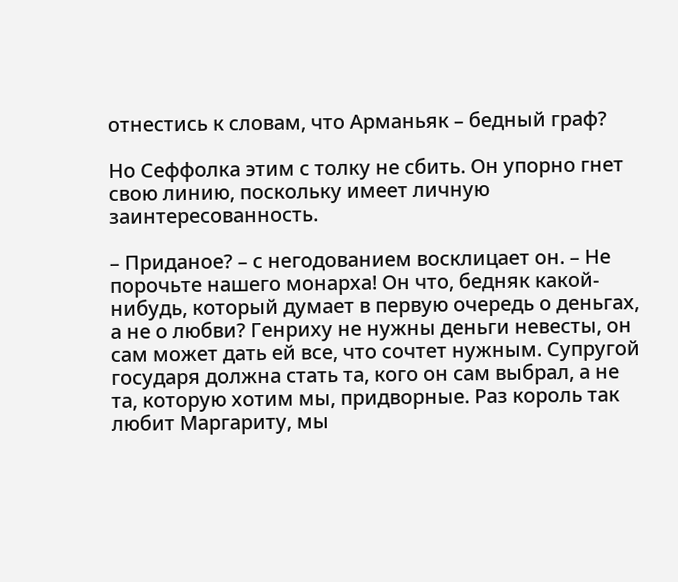отнестись к словам, что Арманьяк – бедный граф?

Но Сеффолка этим с толку не сбить. Он упорно гнет свою линию, поскольку имеет личную заинтересованность.

– Приданое? – с негодованием восклицает он. – Не порочьте нашего монарха! Он что, бедняк какой-нибудь, который думает в первую очередь о деньгах, а не о любви? Генриху не нужны деньги невесты, он сам может дать ей все, что сочтет нужным. Супругой государя должна стать та, кого он сам выбрал, а не та, которую хотим мы, придворные. Раз король так любит Маргариту, мы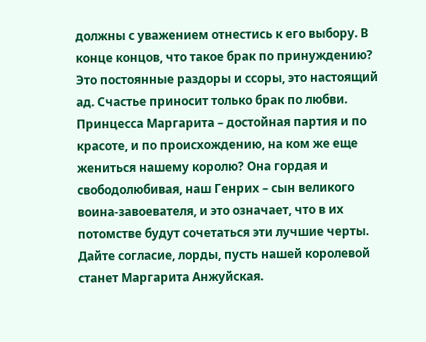должны с уважением отнестись к его выбору. В конце концов, что такое брак по принуждению? Это постоянные раздоры и ссоры, это настоящий ад. Счастье приносит только брак по любви. Принцесса Маргарита – достойная партия и по красоте, и по происхождению, на ком же еще жениться нашему королю? Она гордая и свободолюбивая, наш Генрих – сын великого воина-завоевателя, и это означает, что в их потомстве будут сочетаться эти лучшие черты. Дайте согласие, лорды, пусть нашей королевой станет Маргарита Анжуйская.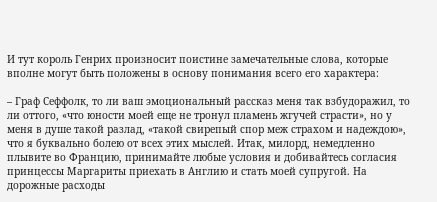И тут король Генрих произносит поистине замечательные слова, которые вполне могут быть положены в основу понимания всего его характера:

– Граф Сеффолк, то ли ваш эмоциональный рассказ меня так взбудоражил, то ли оттого, «что юности моей еще не тронул пламень жгучей страсти», но у меня в душе такой разлад, «такой свирепый спор меж страхом и надеждою», что я буквально болею от всех этих мыслей. Итак, милорд, немедленно плывите во Францию, принимайте любые условия и добивайтесь согласия принцессы Маргариты приехать в Англию и стать моей супругой. На дорожные расходы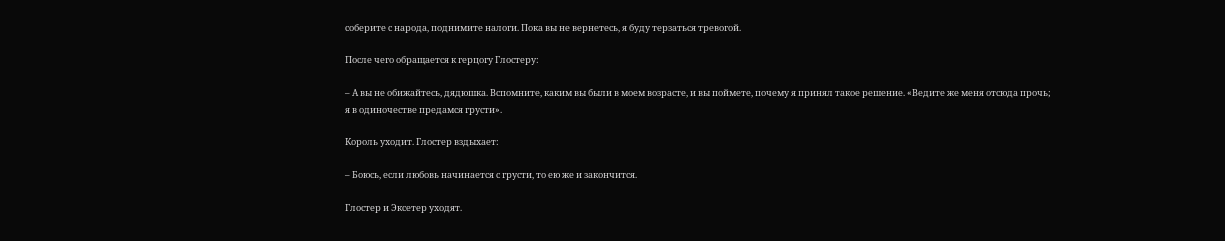соберите с народа, поднимите налоги. Пока вы не вернетесь, я буду терзаться тревогой.

После чего обращается к герцогу Глостеру:

– А вы не обижайтесь, дядюшка. Вспомните, каким вы были в моем возрасте, и вы поймете, почему я принял такое решение. «Ведите же меня отсюда прочь; я в одиночестве предамся грусти».

Король уходит. Глостер вздыхает:

– Боюсь, если любовь начинается с грусти, то ею же и закончится.

Глостер и Эксетер уходят.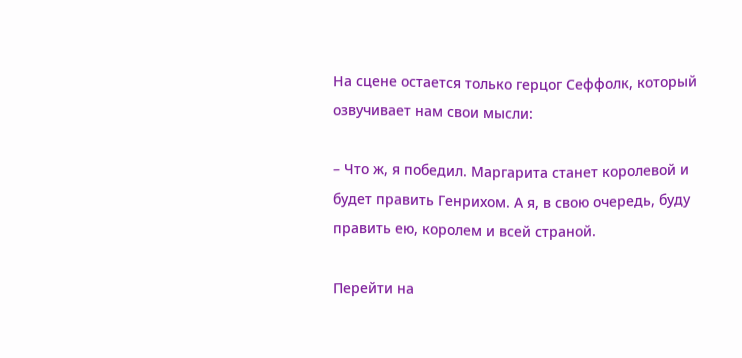На сцене остается только герцог Сеффолк, который озвучивает нам свои мысли:

– Что ж, я победил. Маргарита станет королевой и будет править Генрихом. А я, в свою очередь, буду править ею, королем и всей страной.

Перейти на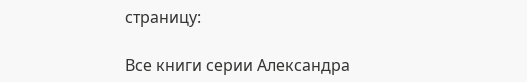страницу:

Все книги серии Александра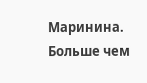Маринина. Больше чем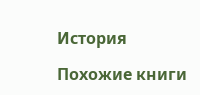История

Похожие книги